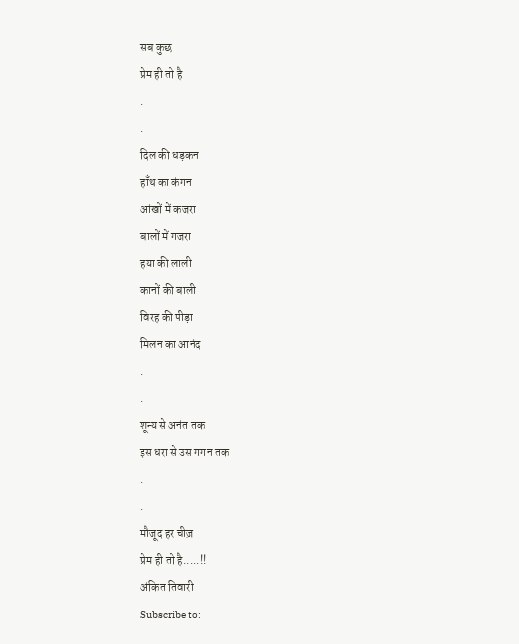सब कुछ
प्रेम ही तो है
.
.
दिल की धड़कन
हाँथ का कंगन
आंखों में कजरा
बालों में गजरा
हया की लाली
कानों की बाली
विरह की पीड़ा
मिलन का आनंद
.
.
शून्य से अनंत तक
इस धरा से उस गगन तक
.
.
मौजूद हर चीज़
प्रेम ही तो है.....!!
अंकित तिवारी
Subscribe to: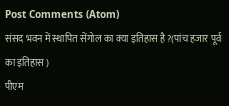Post Comments (Atom)
संसद भवन में स्थापित सेंगोल का क्या इतिहास है ?(पांच हजार पूर्व का इतिहास )
पीएम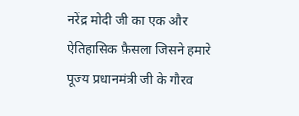नरेंद्र मोदी जी का एक और ऐतिहासिक फ़ैसला जिसने हमारे पूज्य प्रधानमंत्री जी के गौरव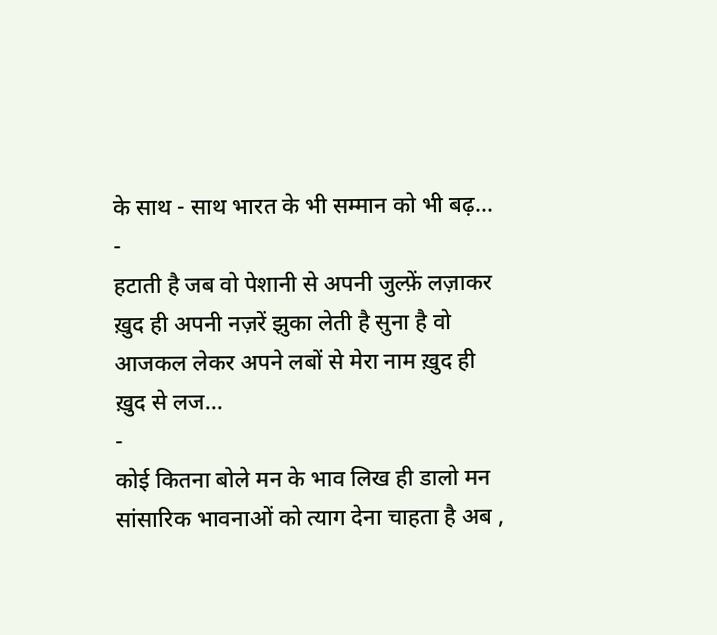के साथ - साथ भारत के भी सम्मान को भी बढ़...
-
हटाती है जब वो पेशानी से अपनी जुल्फ़ें लज़ाकर ख़ुद ही अपनी नज़रें झुका लेती है सुना है वो आजकल लेकर अपने लबों से मेरा नाम ख़ुद ही ख़ुद से लज...
-
कोई कितना बोले मन के भाव लिख ही डालो मन सांसारिक भावनाओं को त्याग देना चाहता है अब ,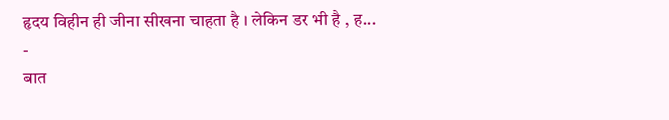हृदय विहीन ही जीना सीखना चाहता है । लेकिन डर भी है , ह...
-
बात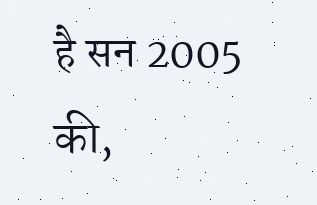है सन 2005 की,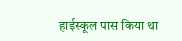हाईस्कूल पास किया था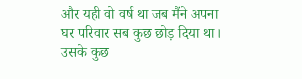और यही वो वर्ष था जब मैंने अपना घर परिवार सब कुछ छोड़ दिया था। उसके कुछ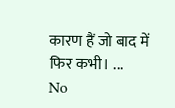कारण हैं जो बाद में फिर कभी। ...
No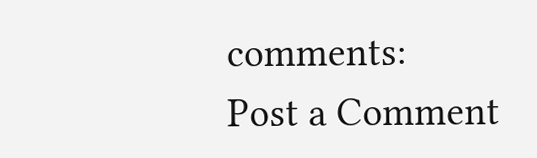comments:
Post a Comment